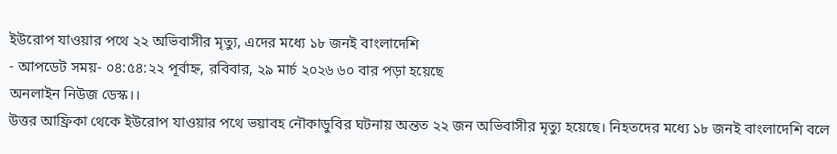ইউরোপ যাওয়ার পথে ২২ অভিবাসীর মৃত্যু, এদের মধ্যে ১৮ জনই বাংলাদেশি
- আপডেট সময়- ০৪:৫৪:২২ পূর্বাহ্ন, রবিবার, ২৯ মার্চ ২০২৬ ৬০ বার পড়া হয়েছে
অনলাইন নিউজ ডেস্ক।।
উত্তর আফ্রিকা থেকে ইউরোপ যাওয়ার পথে ভয়াবহ নৌকাডুবির ঘটনায় অন্তত ২২ জন অভিবাসীর মৃত্যু হয়েছে। নিহতদের মধ্যে ১৮ জনই বাংলাদেশি বলে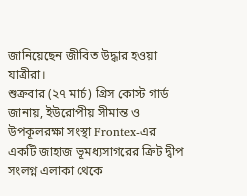জানিয়েছেন জীবিত উদ্ধার হওয়া যাত্রীরা।
শুক্রবার (২৭ মার্চ) গ্রিস কোস্ট গার্ড জানায়, ইউরোপীয় সীমান্ত ও উপকূলরক্ষা সংস্থা Frontex-এর একটি জাহাজ ভূমধ্যসাগরের ক্রিট দ্বীপ সংলগ্ন এলাকা থেকে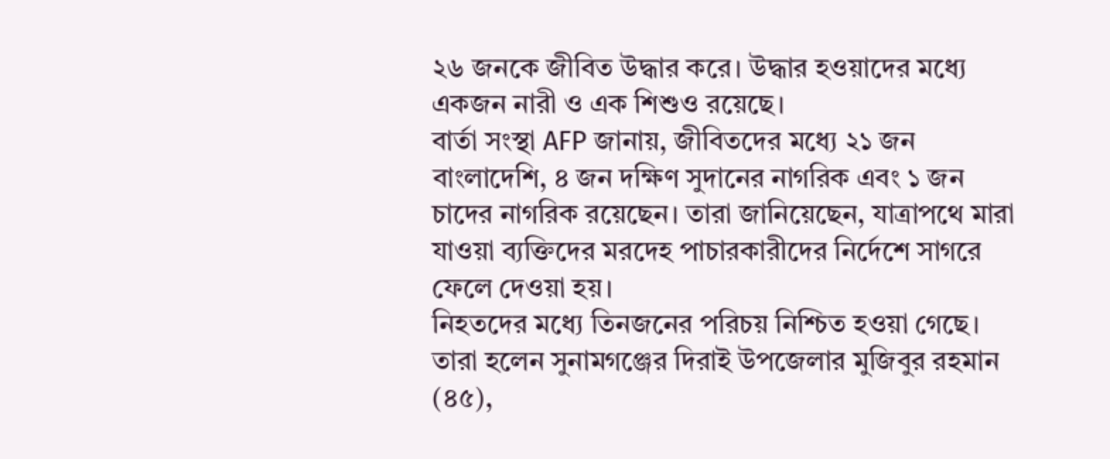২৬ জনকে জীবিত উদ্ধার করে। উদ্ধার হওয়াদের মধ্যে একজন নারী ও এক শিশুও রয়েছে।
বার্তা সংস্থা AFP জানায়, জীবিতদের মধ্যে ২১ জন বাংলাদেশি, ৪ জন দক্ষিণ সুদানের নাগরিক এবং ১ জন চাদের নাগরিক রয়েছেন। তারা জানিয়েছেন, যাত্রাপথে মারা যাওয়া ব্যক্তিদের মরদেহ পাচারকারীদের নির্দেশে সাগরে ফেলে দেওয়া হয়।
নিহতদের মধ্যে তিনজনের পরিচয় নিশ্চিত হওয়া গেছে। তারা হলেন সুনামগঞ্জের দিরাই উপজেলার মুজিবুর রহমান (৪৫),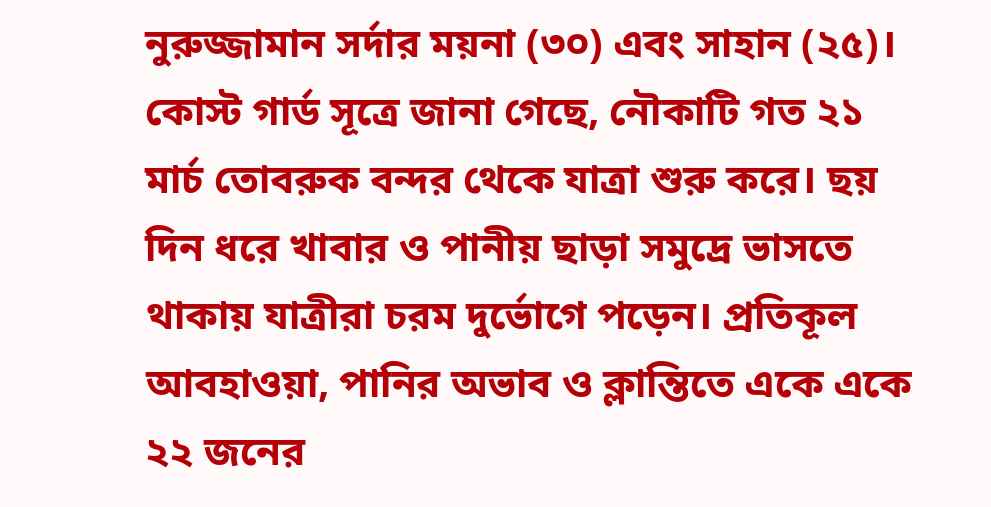নুরুজ্জামান সর্দার ময়না (৩০) এবং সাহান (২৫)।
কোস্ট গার্ড সূত্রে জানা গেছে, নৌকাটি গত ২১ মার্চ তোবরুক বন্দর থেকে যাত্রা শুরু করে। ছয় দিন ধরে খাবার ও পানীয় ছাড়া সমুদ্রে ভাসতে থাকায় যাত্রীরা চরম দুর্ভোগে পড়েন। প্রতিকূল আবহাওয়া, পানির অভাব ও ক্লান্তিতে একে একে ২২ জনের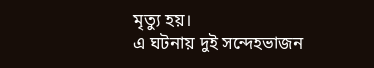মৃত্যু হয়।
এ ঘটনায় দুই সন্দেহভাজন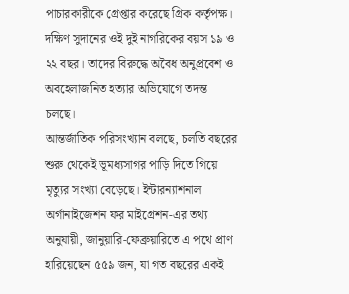পাচারকারীকে গ্রেপ্তার করেছে গ্রিক কর্তৃপক্ষ। দক্ষিণ সুদানের ওই দুই নাগরিকের বয়স ১৯ ও ২২ বছর। তাদের বিরুদ্ধে অবৈধ অনুপ্রবেশ ও অবহেলাজনিত হত্যার অভিযোগে তদন্ত চলছে।
আন্তর্জাতিক পরিসংখ্যান বলছে, চলতি বছরের শুরু থেকেই ভূমধ্যসাগর পাড়ি দিতে গিয়ে মৃত্যুর সংখ্যা বেড়েছে। ইন্টারন্যাশনাল অর্গানাইজেশন ফর মাইগ্রেশন-এর তথ্য অনুযায়ী, জানুয়ারি-ফেব্রুয়ারিতে এ পথে প্রাণ হারিয়েছেন ৫৫৯ জন, যা গত বছরের একই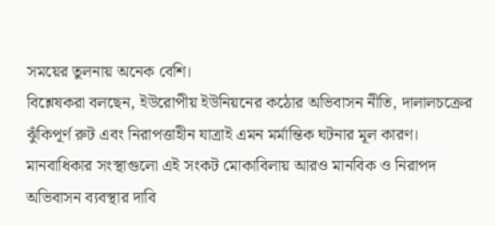সময়ের তুলনায় অনেক বেশি।
বিশ্লেষকরা বলছেন, ইউরোপীয় ইউনিয়নের কঠোর অভিবাসন নীতি, দালালচক্রের ঝুঁকিপূর্ণ রুট এবং নিরাপত্তাহীন যাত্রাই এমন মর্মান্তিক ঘটনার মূল কারণ। মানবাধিকার সংস্থাগুলো এই সংকট মোকাবিলায় আরও মানবিক ও নিরাপদ অভিবাসন ব্যবস্থার দাবি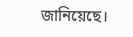জানিয়েছে।